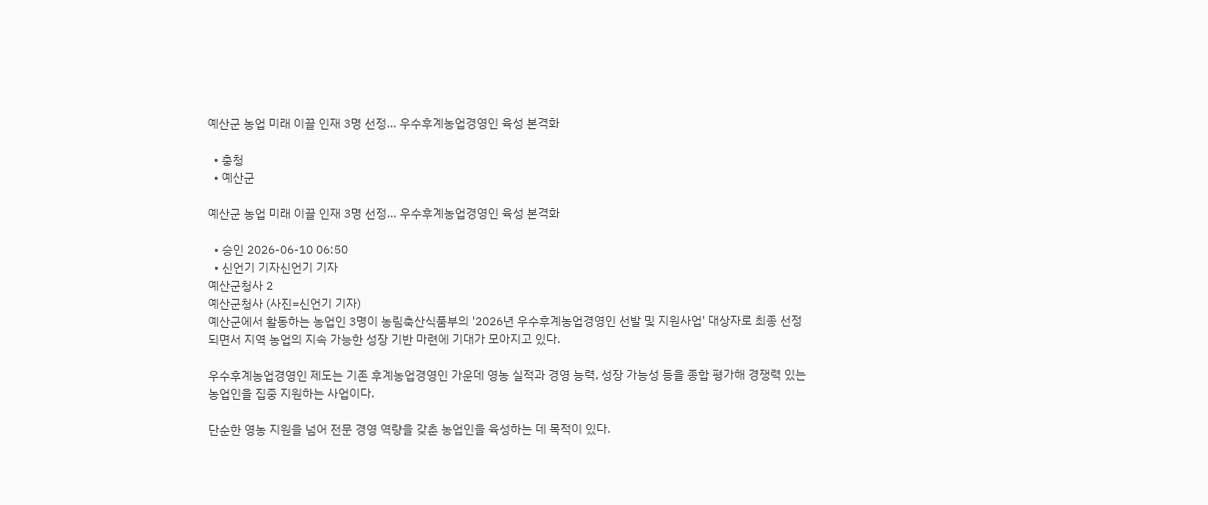예산군 농업 미래 이끌 인재 3명 선정… 우수후계농업경영인 육성 본격화

  • 충청
  • 예산군

예산군 농업 미래 이끌 인재 3명 선정… 우수후계농업경영인 육성 본격화

  • 승인 2026-06-10 06:50
  • 신언기 기자신언기 기자
예산군청사 2
예산군청사 (사진=신언기 기자)
예산군에서 활동하는 농업인 3명이 농림축산식품부의 '2026년 우수후계농업경영인 선발 및 지원사업' 대상자로 최종 선정되면서 지역 농업의 지속 가능한 성장 기반 마련에 기대가 모아지고 있다.

우수후계농업경영인 제도는 기존 후계농업경영인 가운데 영농 실적과 경영 능력, 성장 가능성 등을 종합 평가해 경쟁력 있는 농업인을 집중 지원하는 사업이다.

단순한 영농 지원을 넘어 전문 경영 역량을 갖춘 농업인을 육성하는 데 목적이 있다.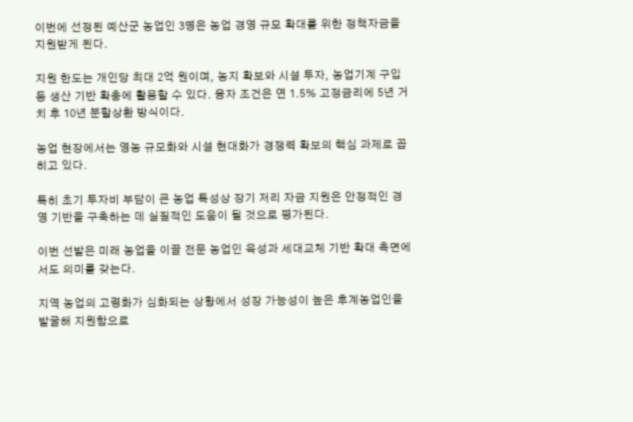이번에 선정된 예산군 농업인 3명은 농업 경영 규모 확대를 위한 정책자금을 지원받게 된다.

지원 한도는 개인당 최대 2억 원이며, 농지 확보와 시설 투자, 농업기계 구입 등 생산 기반 확충에 활용할 수 있다. 융자 조건은 연 1.5% 고정금리에 5년 거치 후 10년 분할상환 방식이다.

농업 현장에서는 영농 규모화와 시설 현대화가 경쟁력 확보의 핵심 과제로 꼽히고 있다.

특히 초기 투자비 부담이 큰 농업 특성상 장기 저리 자금 지원은 안정적인 경영 기반을 구축하는 데 실질적인 도움이 될 것으로 평가된다.

이번 선발은 미래 농업을 이끌 전문 농업인 육성과 세대교체 기반 확대 측면에서도 의미를 갖는다.

지역 농업의 고령화가 심화되는 상황에서 성장 가능성이 높은 후계농업인을 발굴해 지원함으로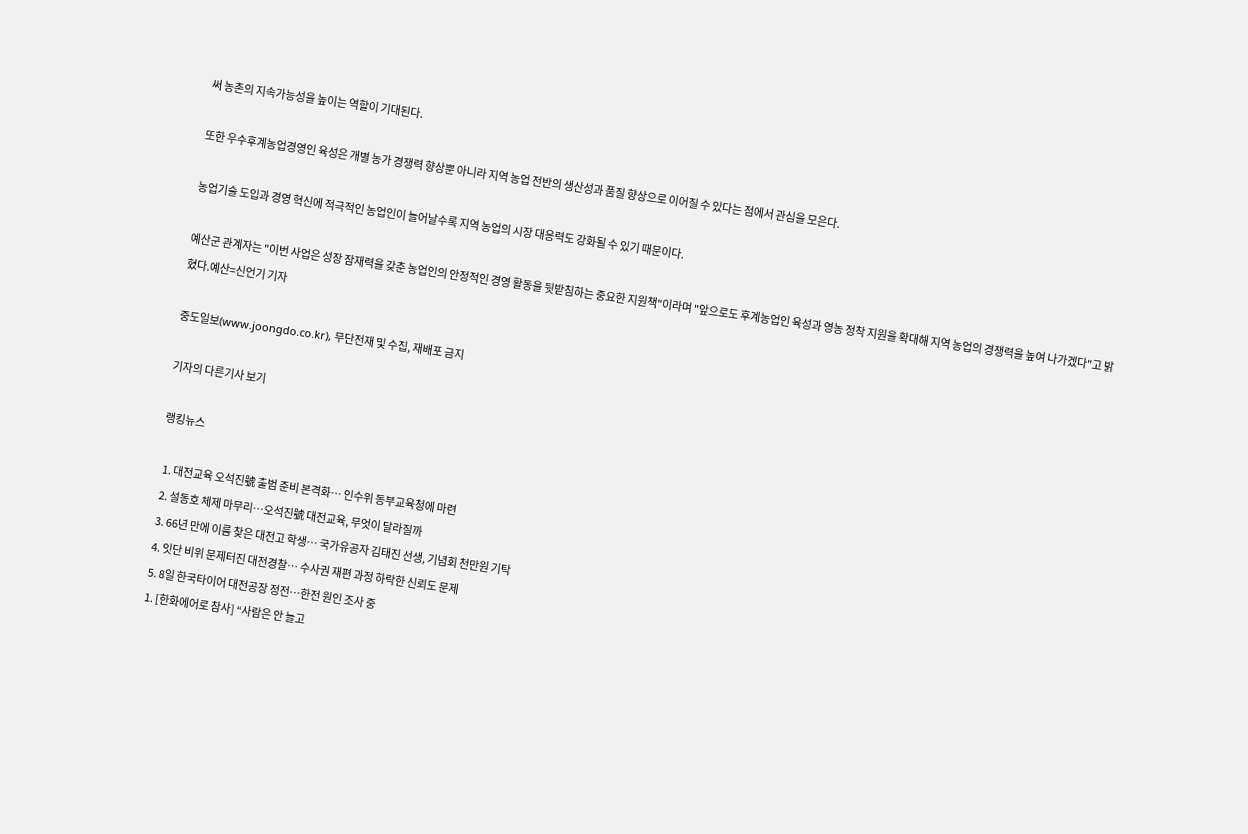써 농촌의 지속가능성을 높이는 역할이 기대된다.

또한 우수후계농업경영인 육성은 개별 농가 경쟁력 향상뿐 아니라 지역 농업 전반의 생산성과 품질 향상으로 이어질 수 있다는 점에서 관심을 모은다.

농업기술 도입과 경영 혁신에 적극적인 농업인이 늘어날수록 지역 농업의 시장 대응력도 강화될 수 있기 때문이다.

예산군 관계자는 "이번 사업은 성장 잠재력을 갖춘 농업인의 안정적인 경영 활동을 뒷받침하는 중요한 지원책"이라며 "앞으로도 후계농업인 육성과 영농 정착 지원을 확대해 지역 농업의 경쟁력을 높여 나가겠다"고 밝혔다.예산=신언기 기자

중도일보(www.joongdo.co.kr), 무단전재 및 수집, 재배포 금지

기자의 다른기사 보기

랭킹뉴스

  1. 대전교육 오석진號 출범 준비 본격화… 인수위 동부교육청에 마련
  2. 설동호 체제 마무리…오석진號 대전교육, 무엇이 달라질까
  3. 66년 만에 이름 찾은 대전고 학생… 국가유공자 김태진 선생, 기념회 천만원 기탁
  4. 잇단 비위 문제터진 대전경찰… 수사권 재편 과정 하락한 신뢰도 문제
  5. 8일 한국타이어 대전공장 정전…한전 원인 조사 중
  1. [한화에어로 참사] “사람은 안 늘고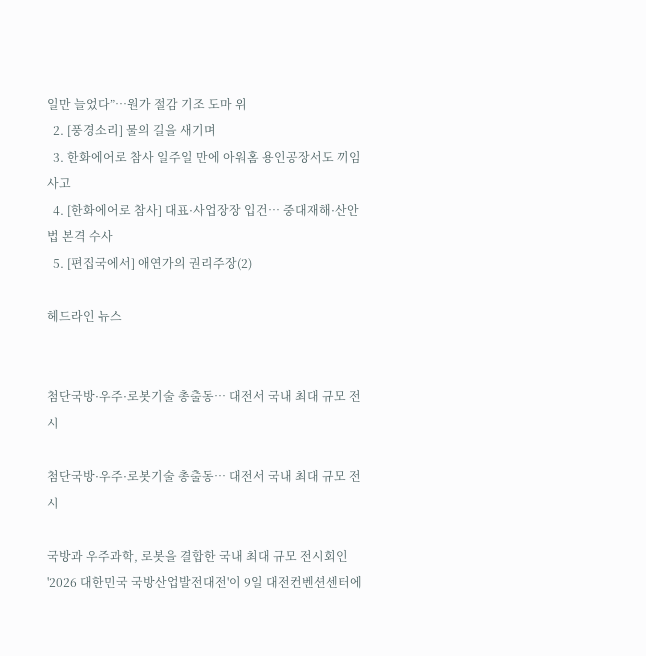일만 늘었다”…원가 절감 기조 도마 위
  2. [풍경소리] 물의 길을 새기며
  3. 한화에어로 참사 일주일 만에 아워홈 용인공장서도 끼임 사고
  4. [한화에어로 참사] 대표·사업장장 입건… 중대재해·산안법 본격 수사
  5. [편집국에서] 애연가의 권리주장(2)

헤드라인 뉴스


첨단국방·우주·로봇기술 총출동… 대전서 국내 최대 규모 전시

첨단국방·우주·로봇기술 총출동… 대전서 국내 최대 규모 전시

국방과 우주과학, 로봇을 결합한 국내 최대 규모 전시회인 '2026 대한민국 국방산업발전대전'이 9일 대전컨벤션센터에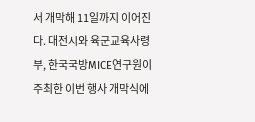서 개막해 11일까지 이어진다. 대전시와 육군교육사령부, 한국국방MICE연구원이 주최한 이번 행사 개막식에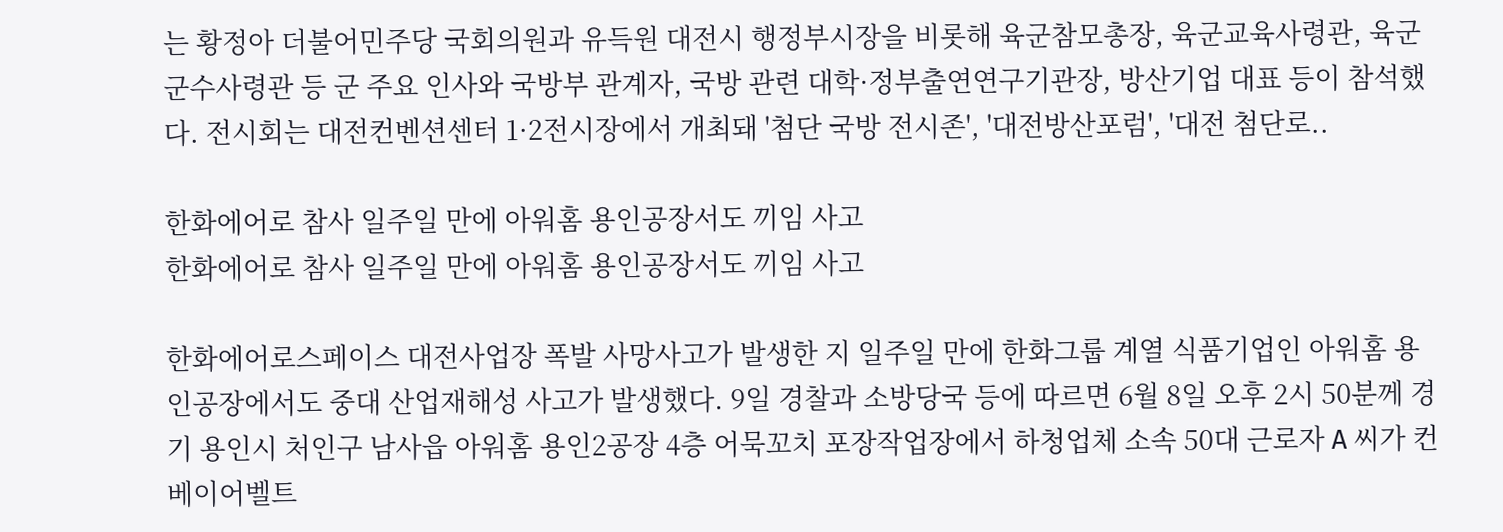는 황정아 더불어민주당 국회의원과 유득원 대전시 행정부시장을 비롯해 육군참모총장, 육군교육사령관, 육군군수사령관 등 군 주요 인사와 국방부 관계자, 국방 관련 대학·정부출연연구기관장, 방산기업 대표 등이 참석했다. 전시회는 대전컨벤션센터 1·2전시장에서 개최돼 '첨단 국방 전시존', '대전방산포럼', '대전 첨단로..

한화에어로 참사 일주일 만에 아워홈 용인공장서도 끼임 사고
한화에어로 참사 일주일 만에 아워홈 용인공장서도 끼임 사고

한화에어로스페이스 대전사업장 폭발 사망사고가 발생한 지 일주일 만에 한화그룹 계열 식품기업인 아워홈 용인공장에서도 중대 산업재해성 사고가 발생했다. 9일 경찰과 소방당국 등에 따르면 6월 8일 오후 2시 50분께 경기 용인시 처인구 남사읍 아워홈 용인2공장 4층 어묵꼬치 포장작업장에서 하청업체 소속 50대 근로자 A 씨가 컨베이어벨트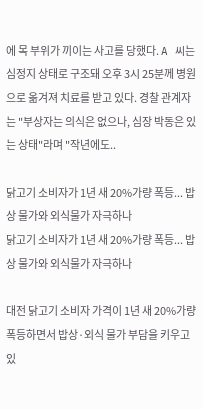에 목 부위가 끼이는 사고를 당했다. A 씨는 심정지 상태로 구조돼 오후 3시 25분께 병원으로 옮겨져 치료를 받고 있다. 경찰 관계자는 "부상자는 의식은 없으나, 심장 박동은 있는 상태"라며 "작년에도..

닭고기 소비자가 1년 새 20%가량 폭등... 밥상 물가와 외식물가 자극하나
닭고기 소비자가 1년 새 20%가량 폭등... 밥상 물가와 외식물가 자극하나

대전 닭고기 소비자 가격이 1년 새 20%가량 폭등하면서 밥상·외식 물가 부담을 키우고 있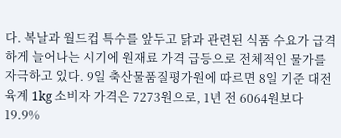다. 복날과 월드컵 특수를 앞두고 닭과 관련된 식품 수요가 급격하게 늘어나는 시기에 원재료 가격 급등으로 전체적인 물가를 자극하고 있다. 9일 축산물품질평가원에 따르면 8일 기준 대전 육계 1kg 소비자 가격은 7273원으로, 1년 전 6064원보다 19.9%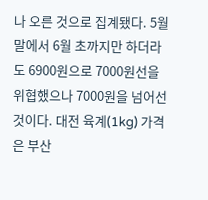나 오른 것으로 집계됐다. 5월 말에서 6월 초까지만 하더라도 6900원으로 7000원선을 위협했으나 7000원을 넘어선 것이다. 대전 육계(1kg) 가격은 부산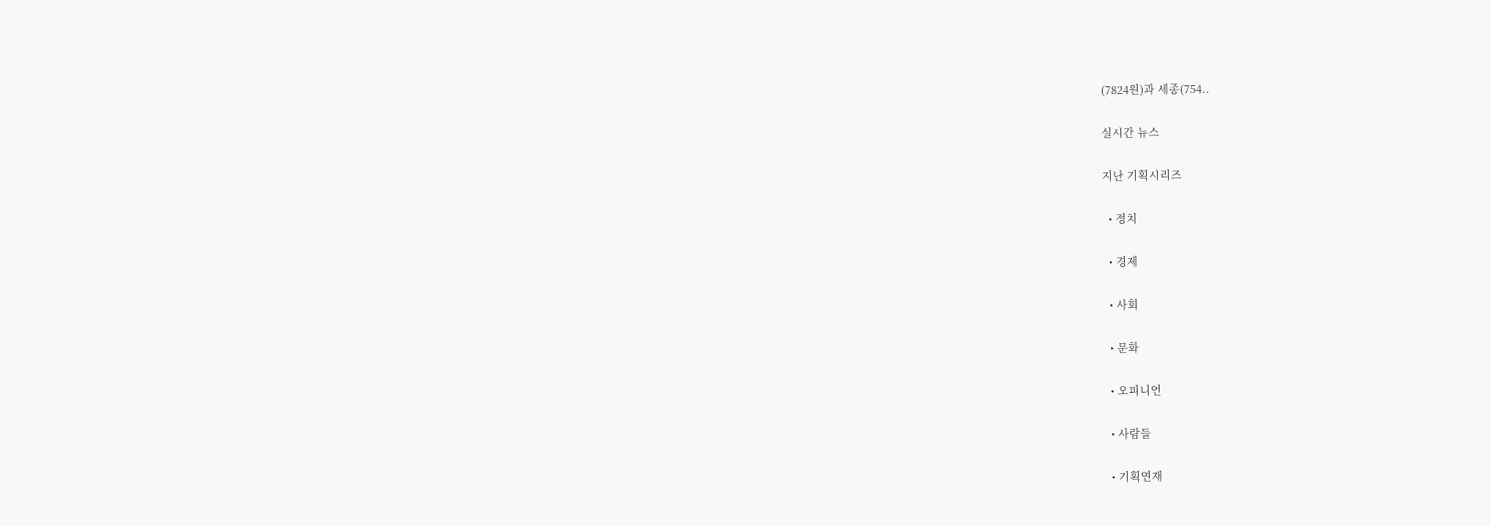(7824원)과 세종(754..

실시간 뉴스

지난 기획시리즈

  • 정치

  • 경제

  • 사회

  • 문화

  • 오피니언

  • 사람들

  • 기획연재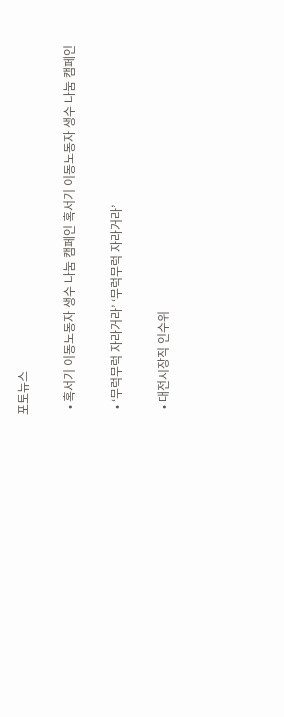포토뉴스

  • 혹서기 이동노동자 생수 나눔 캠페인 혹서기 이동노동자 생수 나눔 캠페인

  • ‘무럭무럭 자라거라’ ‘무럭무럭 자라거라’

  • 대전시장직 인수위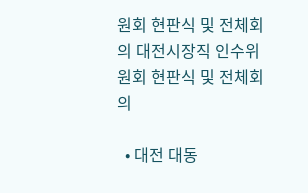원회 현판식 및 전체회의 대전시장직 인수위원회 현판식 및 전체회의

  • 대전 대동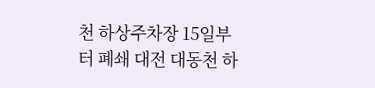천 하상주차장 15일부터 폐쇄 대전 대동천 하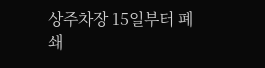상주차장 15일부터 폐쇄